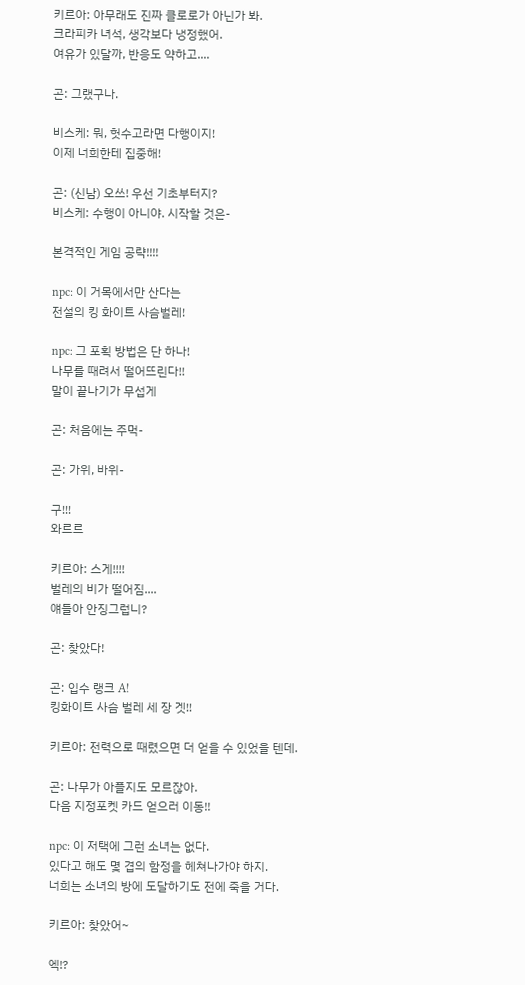키르아: 아무래도 진짜 클로로가 아닌가 봐.
크라피카 녀석, 생각보다 냉정했어.
여유가 있달까, 반응도 약하고....

곤: 그랬구나.

비스케: 뭐, 헛수고라면 다행이지!
이제 너희한테 집중해!

곤: (신남) 오쓰! 우선 기초부터지?
비스케: 수행이 아니야. 시작할 것은-

본격적인 게임 공략!!!!

npc: 이 거목에서만 산다는
전설의 킹 화이트 사슴벌레!

npc: 그 포획 방법은 단 하나!
나무를 때려서 떨어뜨린다!!
말이 끝나기가 무섭게

곤: 처음에는 주먹-

곤: 가위, 바위-

구!!!
와르르

키르아: 스게!!!!
벌레의 비가 떨어짐....
얘들아 안징그럽니?

곤: 찾았다!

곤: 입수 랭크 A!
킹화이트 사슴 벌레 세 장 겟!!

키르아: 전력으로 때렸으면 더 얻을 수 있었을 텐데.

곤: 나무가 아플지도 모르잖아.
다음 지정포켓 카드 얻으러 이동!!

npc: 이 저택에 그런 소녀는 없다.
있다고 해도 몇 겹의 함정을 헤쳐나가야 하지.
너희는 소녀의 방에 도달하기도 전에 죽을 거다.

키르아: 찾았어~

엑!?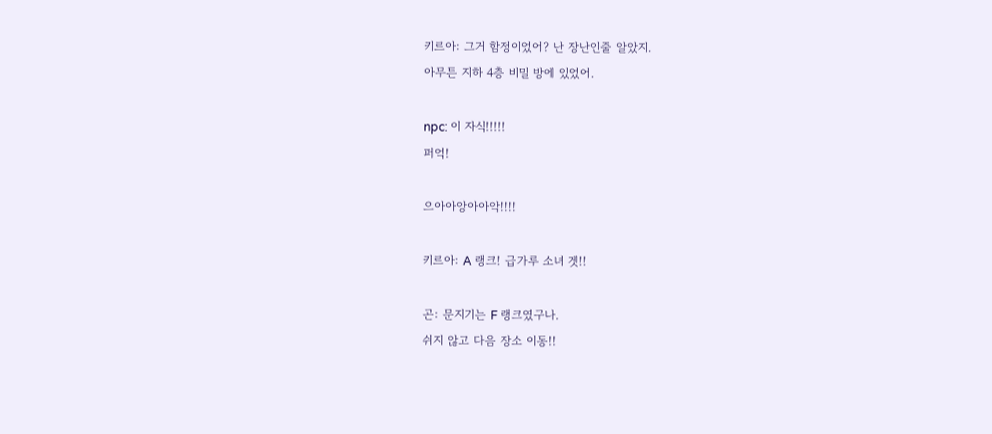키르아: 그거 함정이었어? 난 장난인줄 알았지.
아무튼 지하 4층 비밀 방에 있었어.

npc: 이 자식!!!!!
퍼억!

으아아앙아아악!!!!

키르아: A 랭크! 급가루 소녀 겟!!

곤: 문지기는 F 랭크였구나.
쉬지 않고 다음 장소 이동!!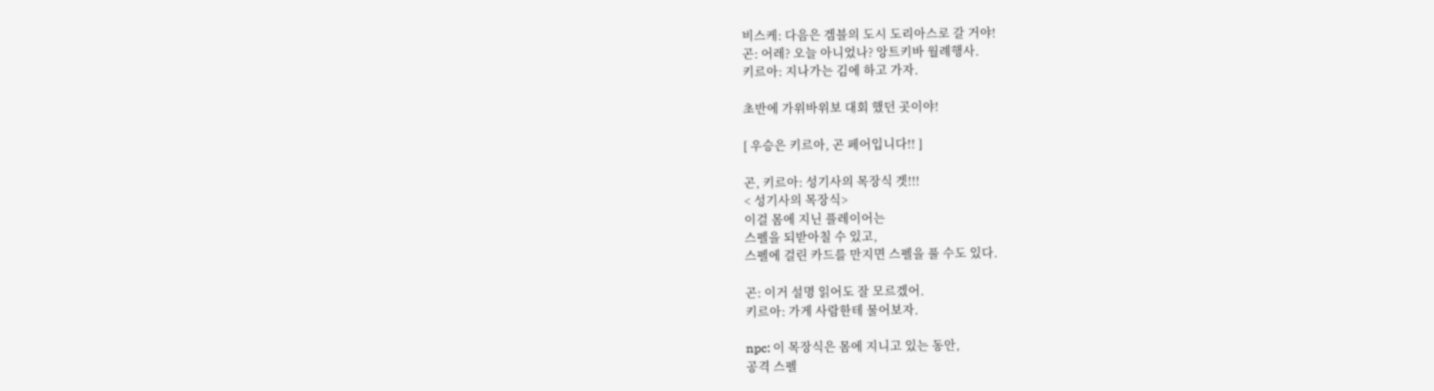비스케: 다음은 겜블의 도시 도리아스로 갈 거야!
곤: 어레? 오늘 아니었나? 앙트키바 월례행사.
키르아: 지나가는 김에 하고 가자.

초반에 가위바위보 대회 했던 곳이야!

[ 우승은 키르아, 곤 페어입니다!! ]

곤, 키르아: 성기사의 목장식 겟!!!
< 성기사의 목장식>
이걸 몸에 지닌 플레이어는
스펠을 되받아칠 수 있고,
스펠에 걸린 카드를 만지면 스펠을 풀 수도 있다.

곤: 이거 설명 읽어도 잘 모르겠어.
키르아: 가게 사람한테 물어보자.

npc: 이 목장식은 몸에 지니고 있는 동안,
공격 스펠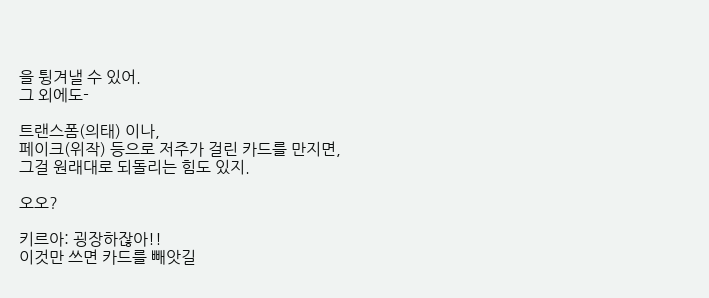을 튕겨낼 수 있어.
그 외에도-

트랜스폼(의태) 이나,
페이크(위작) 등으로 저주가 걸린 카드를 만지면,
그걸 원래대로 되돌리는 힘도 있지.

오오?

키르아: 굉장하잖아!!
이것만 쓰면 카드를 빼앗길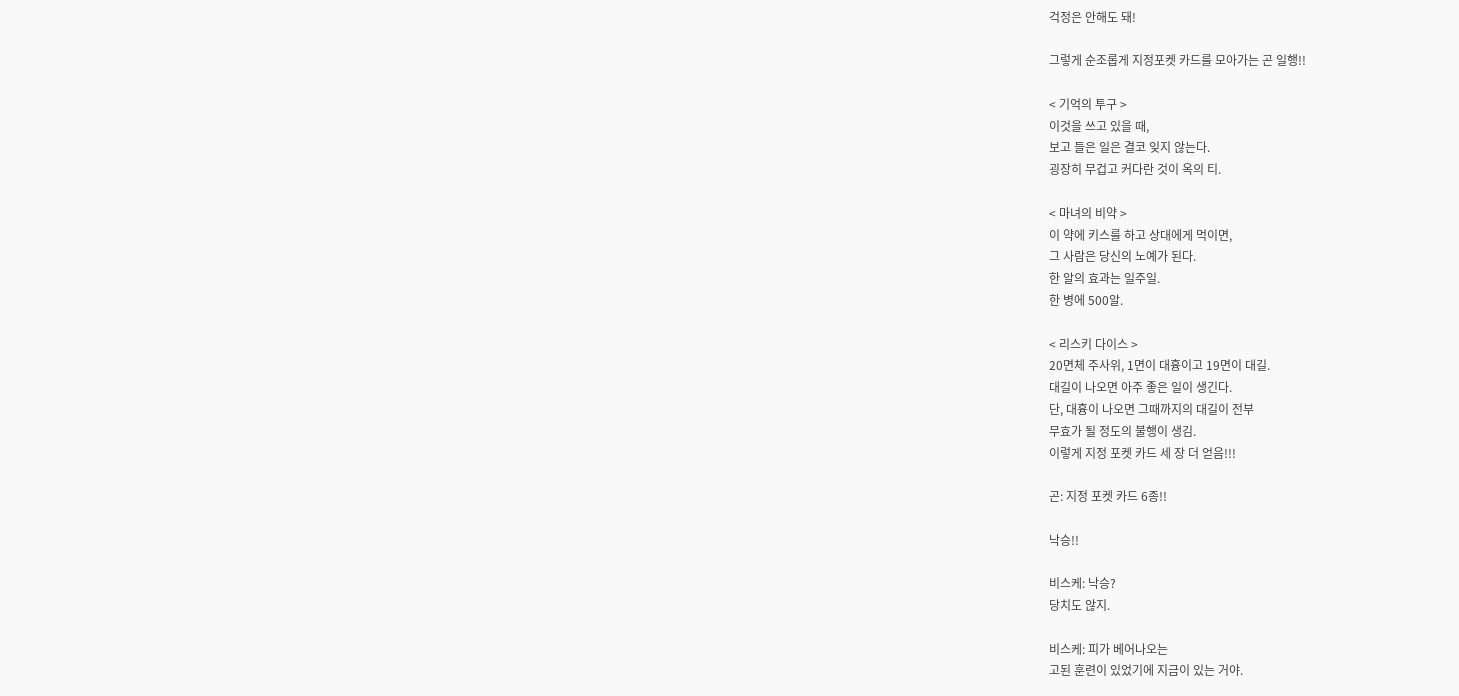걱정은 안해도 돼!

그렇게 순조롭게 지정포켓 카드를 모아가는 곤 일행!!

< 기억의 투구 >
이것을 쓰고 있을 때,
보고 들은 일은 결코 잊지 않는다.
굉장히 무겁고 커다란 것이 옥의 티.

< 마녀의 비약 >
이 약에 키스를 하고 상대에게 먹이면,
그 사람은 당신의 노예가 된다.
한 알의 효과는 일주일.
한 병에 500알.

< 리스키 다이스 >
20면체 주사위, 1면이 대흉이고 19면이 대길.
대길이 나오면 아주 좋은 일이 생긴다.
단, 대흉이 나오면 그때까지의 대길이 전부
무효가 될 정도의 불행이 생김.
이렇게 지정 포켓 카드 세 장 더 얻음!!!

곤: 지정 포켓 카드 6종!!

낙승!!

비스케: 낙승?
당치도 않지.

비스케: 피가 베어나오는
고된 훈련이 있었기에 지금이 있는 거야.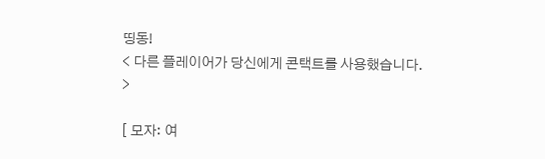띵동!
< 다른 플레이어가 당신에게 콘택트를 사용했습니다. >

[ 모자: 여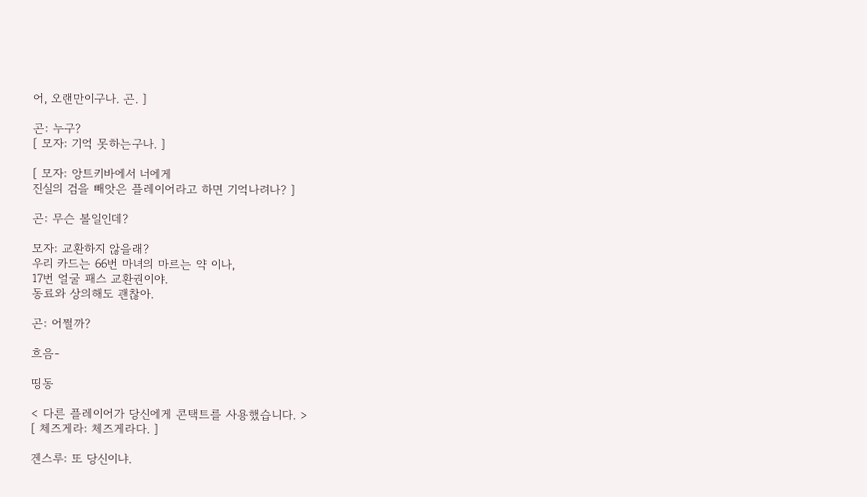어, 오랜만이구나. 곤. ]

곤: 누구?
[ 모자: 기억 못하는구나. ]

[ 모자: 앙트키바에서 너에게
진실의 검을 빼앗은 플레이어라고 하면 기억나려나? ]

곤: 무슨 볼일인데?

모자: 교환하지 않을래?
우리 카드는 66번 마녀의 마르는 약 이나,
17번 얼굴 패스 교환권이야.
동료와 상의해도 괜찮아.

곤: 어쩔까?

흐음-

띵동

< 다른 플레이어가 당신에게 콘택트를 사용했습니다. >
[ 체즈게라: 체즈게라다. ]

겐스루: 또 당신이냐.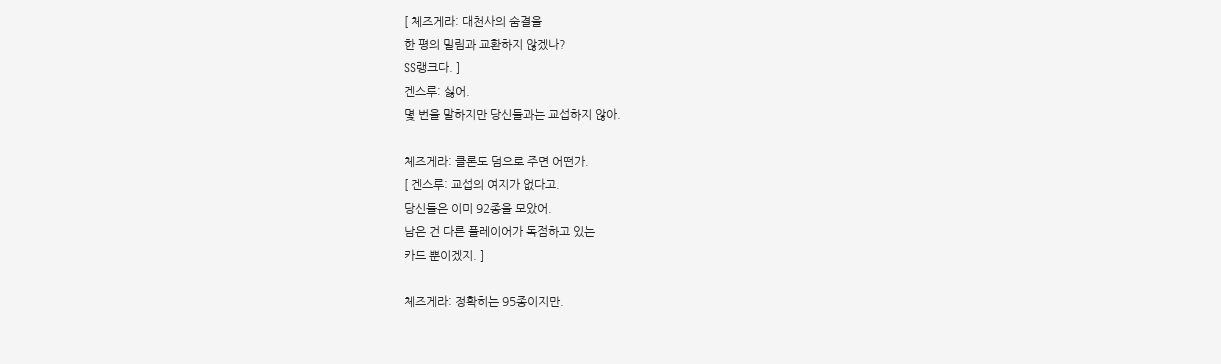[ 체즈게라: 대천사의 숨결을
한 평의 밀림과 교환하지 않겠나?
SS랭크다. ]
겐스루: 싫어.
몇 번을 말하지만 당신들과는 교섭하지 않아.

체즈게라: 클론도 덤으로 주면 어떤가.
[ 겐스루: 교섭의 여지가 없다고.
당신들은 이미 92종을 모았어.
남은 건 다른 플레이어가 독점하고 있는
카드 뿐이겠지. ]

체즈게라: 정확히는 95종이지만.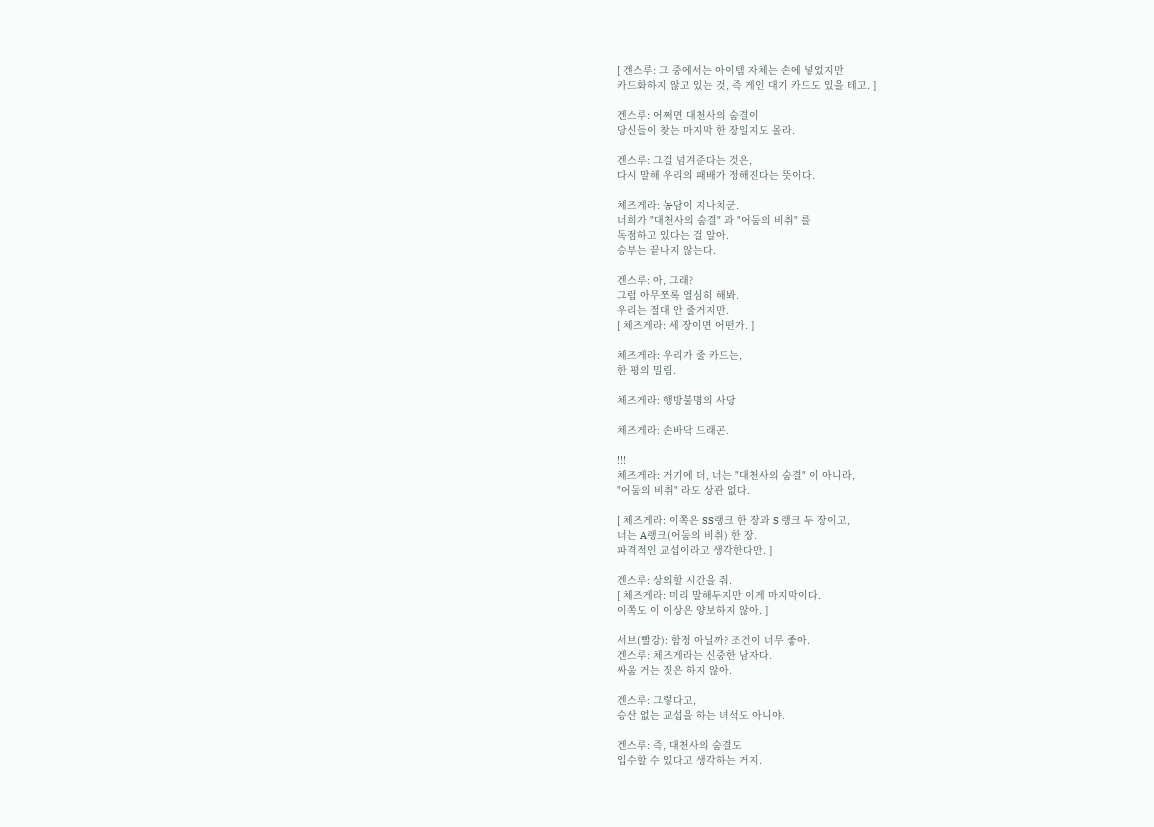[ 겐스루: 그 중에서는 아이템 자체는 손에 넣었지만
카드화하지 않고 있는 것, 즉 게인 대기 카드도 있을 테고. ]

겐스루: 어쩌면 대천사의 숨결이
당신들이 찾는 마지막 한 장일지도 몰라.

겐스루: 그걸 넘겨준다는 것은,
다시 말해 우리의 패배가 정해진다는 뜻이다.

체즈게라: 농담이 지나치군.
너희가 "대천사의 숨결" 과 "어둠의 비취" 를
독점하고 있다는 걸 알아.
승부는 끝나지 않는다.

겐스루: 아, 그래?
그럼 아무쪼록 열심히 해봐.
우리는 절대 안 줄거지만.
[ 체즈게라: 세 장이면 어떤가. ]

체즈게라: 우리가 줄 카드는,
한 평의 밀림.

체즈게라: 행방불명의 사당

체즈게라: 손바닥 드래곤.

!!!
체즈게라: 거기에 더, 너는 "대천사의 숨결" 이 아니라,
"어둠의 비취" 라도 상관 없다.

[ 체즈게라: 이쪽은 SS랭크 한 장과 S 랭크 두 장이고,
너는 A랭크(어둠의 비취) 한 장.
파격적인 교섭이라고 생각한다만. ]

겐스루: 상의할 시간을 줘.
[ 체즈게라: 미리 말해두지만 이게 마지막이다.
이쪽도 이 이상은 양보하지 않아. ]

서브(빨강): 함정 아닐까? 조건이 너무 좋아.
겐스루: 체즈게라는 신중한 남자다.
싸움 거는 짓은 하지 않아.

겐스루: 그렇다고,
승산 없는 교섭을 하는 녀석도 아니야.

겐스루: 즉, 대천사의 숨결도
입수할 수 있다고 생각하는 거지.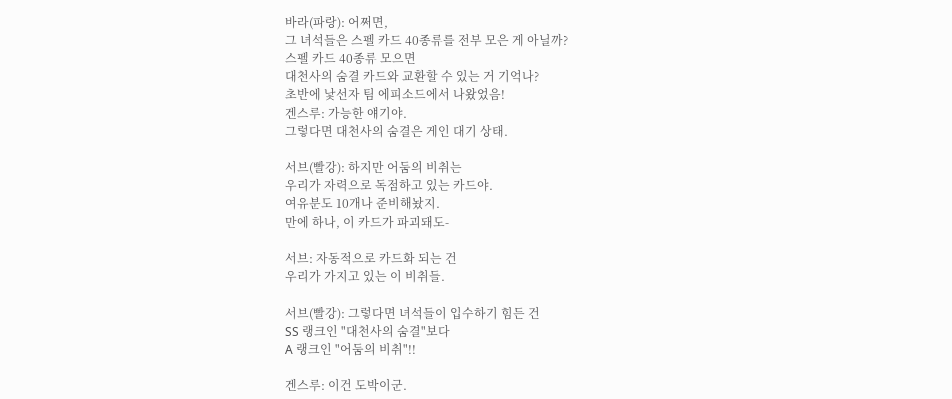바라(파랑): 어쩌면,
그 녀석들은 스펠 카드 40종류를 전부 모은 게 아닐까?
스펠 카드 40종류 모으면
대천사의 숨결 카드와 교환할 수 있는 거 기억나?
초반에 낯선자 팀 에피소드에서 나왔었음!
겐스루: 가능한 얘기야.
그렇다면 대천사의 숨결은 게인 대기 상태.

서브(빨강): 하지만 어둠의 비취는
우리가 자력으로 독점하고 있는 카드야.
여유분도 10개나 준비해놨지.
만에 하나, 이 카드가 파괴돼도-

서브: 자동적으로 카드화 되는 건
우리가 가지고 있는 이 비취들.

서브(빨강): 그렇다면 녀석들이 입수하기 힘든 건
SS 랭크인 "대천사의 숨결"보다
A 랭크인 "어둠의 비취"!!

겐스루: 이건 도박이군.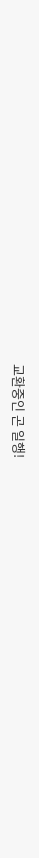교환중인 곤 일행!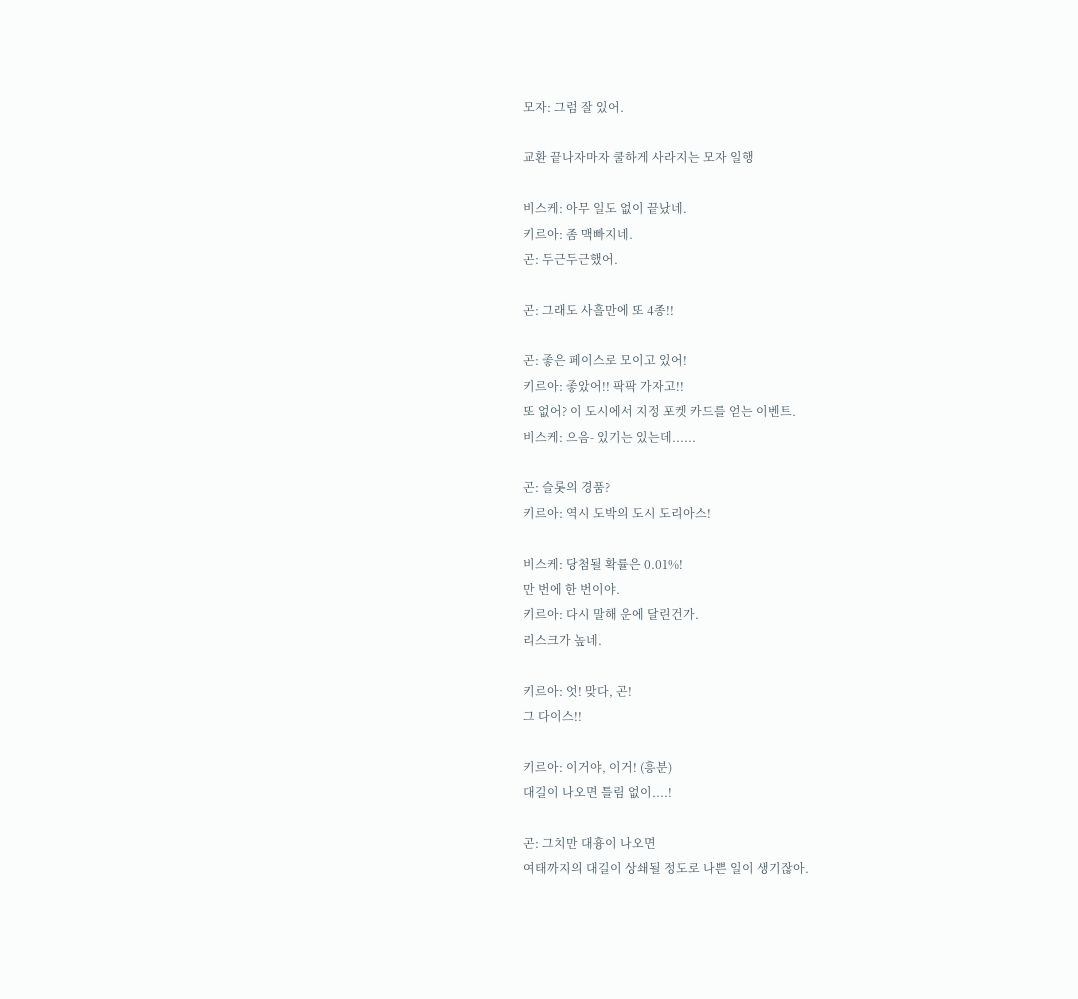모자: 그럼 잘 있어.

교환 끝나자마자 쿨하게 사라지는 모자 일행

비스케: 아무 일도 없이 끝났네.
키르아: 좀 맥빠지네.
곤: 두근두근했어.

곤: 그래도 사흘만에 또 4종!!

곤: 좋은 페이스로 모이고 있어!
키르아: 좋았어!! 팍팍 가자고!!
또 없어? 이 도시에서 지정 포켓 카드를 얻는 이벤트.
비스케: 으음- 있기는 있는데......

곤: 슬롯의 경품?
키르아: 역시 도박의 도시 도리아스!

비스케: 당첨될 확률은 0.01%!
만 번에 한 번이야.
키르아: 다시 말해 운에 달린건가.
리스크가 높네.

키르아: 엇! 맞다, 곤!
그 다이스!!

키르아: 이거야, 이거! (흥분)
대길이 나오면 틀림 없이....!

곤: 그치만 대흉이 나오면
여태까지의 대길이 상쇄될 정도로 나쁜 일이 생기잖아.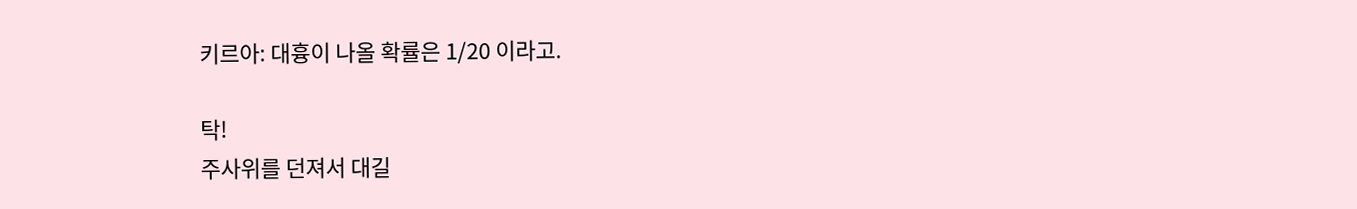키르아: 대흉이 나올 확률은 1/20 이라고.

탁!
주사위를 던져서 대길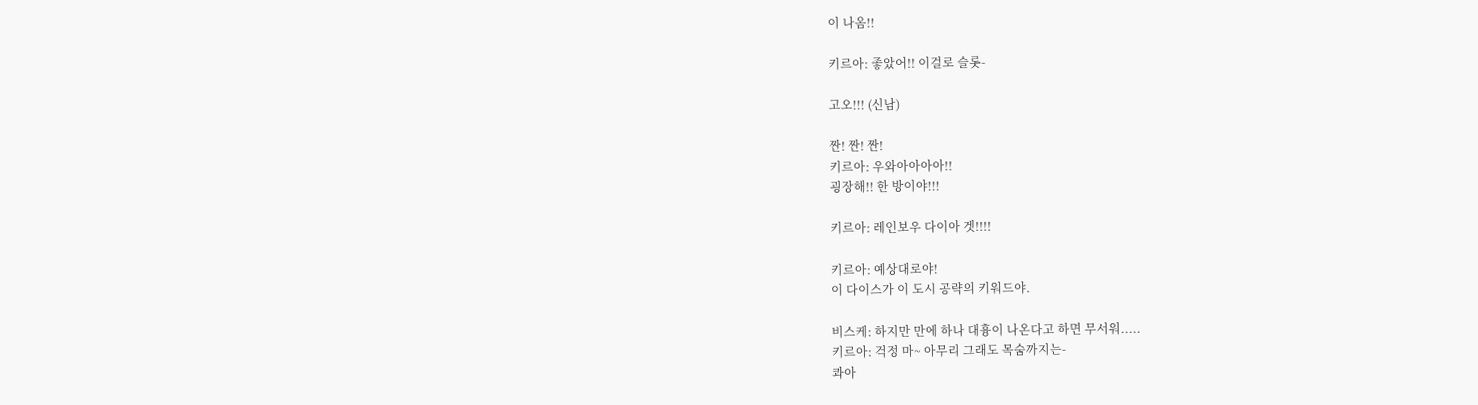이 나옴!!

키르아: 좋았어!! 이걸로 슬롯-

고오!!! (신남)

짠! 짠! 짠!
키르아: 우와아아아아!!
굉장해!! 한 방이야!!!

키르아: 레인보우 다이아 겟!!!!

키르아: 예상대로야!
이 다이스가 이 도시 공략의 키워드야.

비스케: 하지만 만에 하나 대흉이 나온다고 하면 무서워.....
키르아: 걱정 마~ 아무리 그래도 목숨까지는-
콰아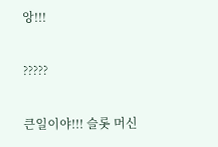앙!!!

?????

큰일이야!!! 슬롯 머신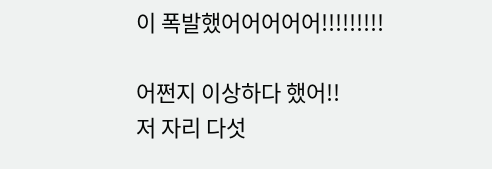이 폭발했어어어어어!!!!!!!!!

어쩐지 이상하다 했어!!
저 자리 다섯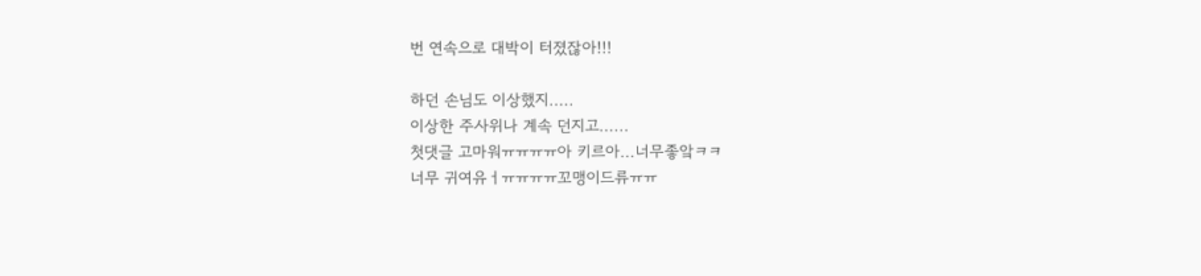번 연속으로 대박이 터졌잖아!!!

하던 손님도 이상했지.....
이상한 주사위나 계속 던지고......
첫댓글 고마워ㅠㅠㅠㅠ아 키르아...너무좋앜ㅋㅋ
너무 귀여유ㅓㅠㅠㅠㅠ꼬맹이드류ㅠㅠ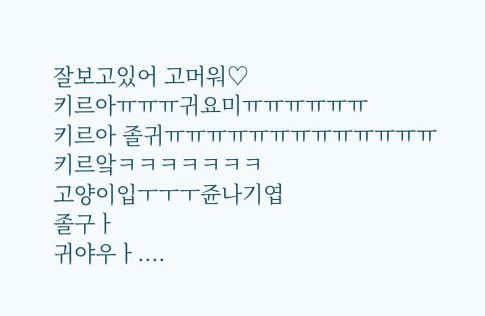잘보고있어 고머워♡
키르아ㅠㅠㅠ귀요미ㅠㅠㅠㅠㅠㅠ
키르아 졸귀ㅠㅠㅠㅠㅠㅠㅠㅠㅠㅠㅠㅠㅠ
키르앜ㅋㅋㅋㅋㅋㅋㅋ
고양이입ㅜㅜㅜ쥰나기엽
졸구ㅏ
귀야우ㅏ....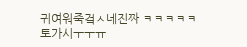귀여워죽겈ㅅ네진짜 ㅋㅋㅋㅋㅋ
토가시ㅜㅜㅠ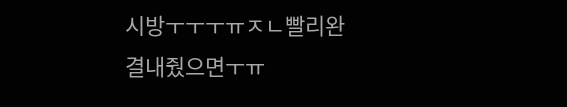시방ㅜㅜㅜㅠㅈㄴ빨리완결내줬으면ㅜㅠ